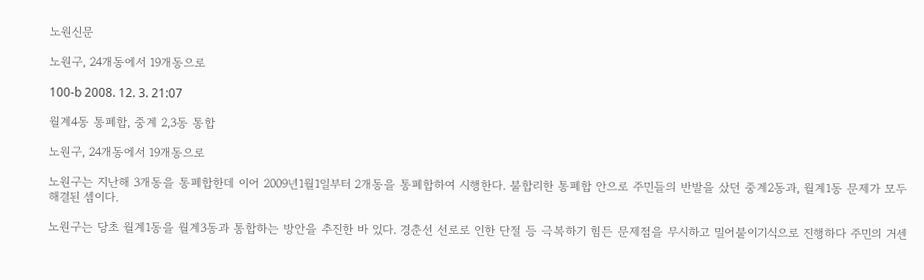노원신문

노원구, 24개동에서 19개동으로

100-b 2008. 12. 3. 21:07

월계4동 통폐합, 중계 2,3동 통합

노원구, 24개동에서 19개동으로

노원구는 지난해 3개동을 통폐합한데 이어 2009년1월1일부터 2개동을 통폐합하여 시행한다. 불합리한 통폐합 안으로 주민들의 반발을 샀던 중계2동과, 월계1동 문제가 모두 해결된 셈이다.

노원구는 당초 월계1동을 월계3동과 통합하는 방안을 추진한 바 있다. 경춘선 선로로 인한 단절 등 극복하기 힘든 문제점을 무시하고 밀어붙이기식으로 진행하다 주민의 거센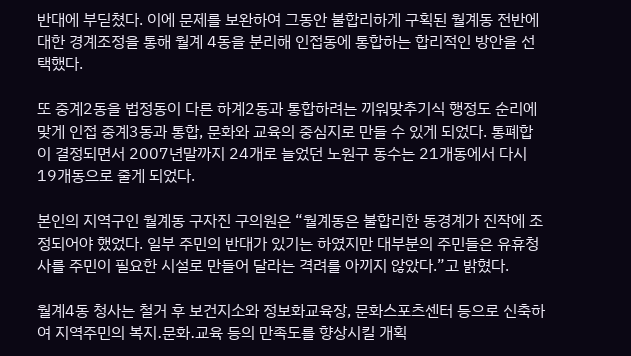반대에 부딛쳤다. 이에 문제를 보완하여 그동안 불합리하게 구획된 월계동 전반에 대한 경계조정을 통해 월계 4동을 분리해 인접동에 통합하는 합리적인 방안을 선택했다.

또 중계2동을 법정동이 다른 하계2동과 통합하려는 끼워맞추기식 행정도 순리에 맞게 인접 중계3동과 통합, 문화와 교육의 중심지로 만들 수 있게 되었다. 통폐합이 결정되면서 2007년말까지 24개로 늘었던 노원구 동수는 21개동에서 다시 19개동으로 줄게 되었다.

본인의 지역구인 월계동 구자진 구의원은 “월계동은 불합리한 동경계가 진작에 조정되어야 했었다. 일부 주민의 반대가 있기는 하였지만 대부분의 주민들은 유휴청사를 주민이 필요한 시설로 만들어 달라는 격려를 아끼지 않았다.”고 밝혔다.

월계4동 청사는 철거 후 보건지소와 정보화교육장, 문화스포츠센터 등으로 신축하여 지역주민의 복지․문화․교육 등의 만족도를 향상시킬 개획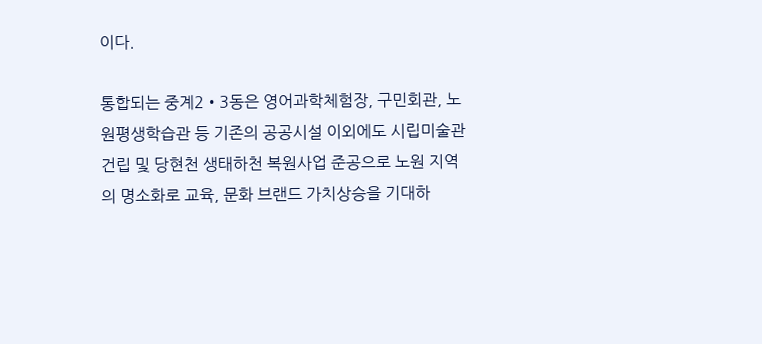이다.

통합되는 중계2•3동은 영어과학체험장, 구민회관, 노원평생학습관 등 기존의 공공시설 이외에도 시립미술관 건립 및 당현천 생태하천 복원사업 준공으로 노원 지역의 명소화로 교육, 문화 브랜드 가치상승을 기대하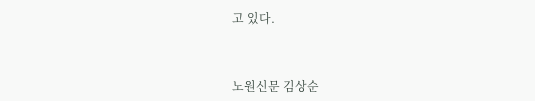고 있다.



노원신문 김상순